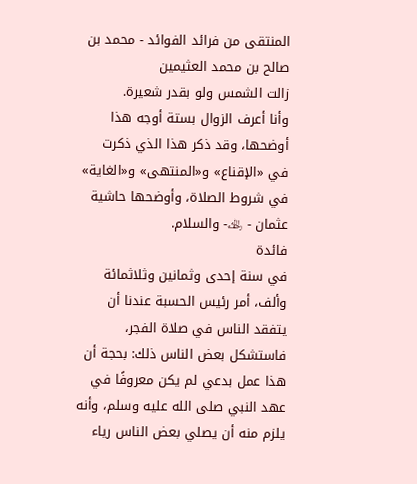المنتقى من فرائد الفوائد - محمد بن صالح بن محمد العثيمين
زالت الشمس ولو بقدر شعيرة.
وأنا أعرف الزوال بستة أوجه هذا أوضحها، وقد ذكر هذا الذي ذكرت في «الإقناع» و«المنتهى» و«الغاية» في شروط الصلاة، وأوضحها حاشية عثمان - ﵀- والسلام.
فائدة
في سنة إحدى وثمانين وثلاثمائة وألف، أمر رئيس الحسبة عندنا أن يتفقد الناس في صلاة الفجر، فاستشكل بعض الناس ذلك: بحجة أن هذا عمل بدعي لم يكن معروفًا في عهد النبي صلى الله عليه وسلم، وأنه يلزم منه أن يصلي بعض الناس رياء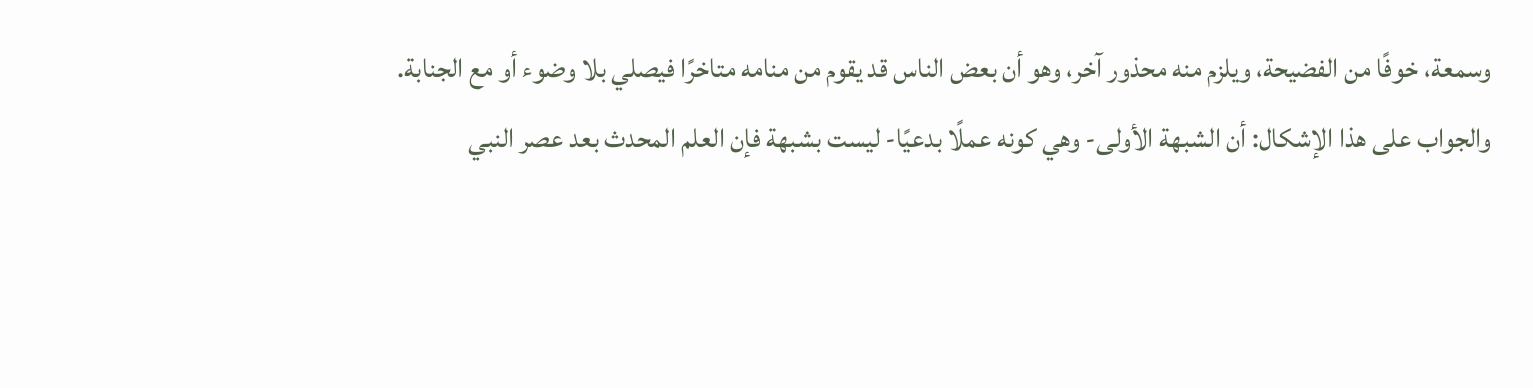وسمعة، خوفًا من الفضيحة، ويلزم منه محذور آخر، وهو أن بعض الناس قد يقوم من منامه متاخرًا فيصلي بلا وضوء أو مع الجنابة.
والجواب على هذا الإشكال: أن الشبهة الأولى- وهي كونه عملًا بدعيًا- ليست بشبهة فإن العلم المحدث بعد عصر النبي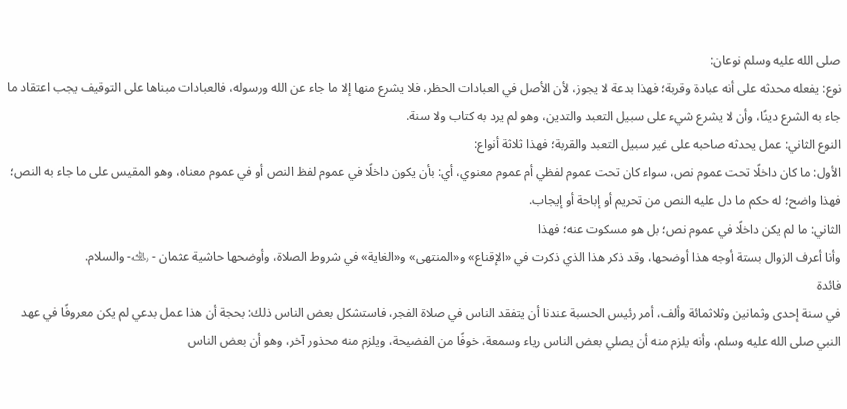صلى الله عليه وسلم نوعان:
نوع: يفعله محدثه على أنه عبادة وقربة؛ فهذا بدعة لا يجوز، لأن الأصل في العبادات الحظر، فلا يشرع منها إلا ما جاء عن الله ورسوله، فالعبادات مبناها على التوقيف يجب اعتقاد ما جاء به الشرع دينًا، وأن لا يشرع شيء على سبيل التعبد والتدين، وهو لم يرد به كتاب ولا سنة.
النوع الثاني: عمل يحدثه صاحبه على غير سبيل التعبد والقربة؛ فهذا ثلاثة أنواع:
الأول: ما كان داخلًا تحت عموم نص، سواء كان تحت عموم لفظي أم عموم معنوي، أي: بأن يكون داخلًا في عموم لفظ النص أو في عموم معناه، وهو المقيس على ما جاء به النص؛ فهذا واضح؛ له حكم ما دل عليه النص من تحريم أو إباحة أو إيجاب.
الثاني: ما لم يكن داخلًا في عموم نص؛ بل هو مسكوت عنه؛ فهذا
وأنا أعرف الزوال بستة أوجه هذا أوضحها، وقد ذكر هذا الذي ذكرت في «الإقناع» و«المنتهى» و«الغاية» في شروط الصلاة، وأوضحها حاشية عثمان - ﵀- والسلام.
فائدة
في سنة إحدى وثمانين وثلاثمائة وألف، أمر رئيس الحسبة عندنا أن يتفقد الناس في صلاة الفجر، فاستشكل بعض الناس ذلك: بحجة أن هذا عمل بدعي لم يكن معروفًا في عهد النبي صلى الله عليه وسلم، وأنه يلزم منه أن يصلي بعض الناس رياء وسمعة، خوفًا من الفضيحة، ويلزم منه محذور آخر، وهو أن بعض الناس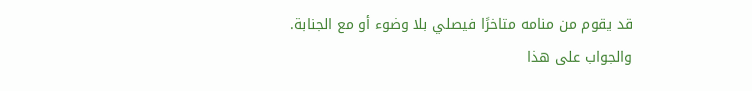قد يقوم من منامه متاخرًا فيصلي بلا وضوء أو مع الجنابة.
والجواب على هذا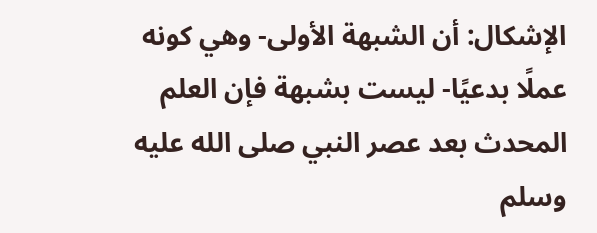الإشكال: أن الشبهة الأولى- وهي كونه عملًا بدعيًا- ليست بشبهة فإن العلم المحدث بعد عصر النبي صلى الله عليه وسلم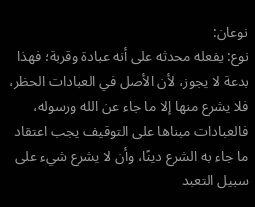نوعان:
نوع: يفعله محدثه على أنه عبادة وقربة؛ فهذا بدعة لا يجوز، لأن الأصل في العبادات الحظر، فلا يشرع منها إلا ما جاء عن الله ورسوله، فالعبادات مبناها على التوقيف يجب اعتقاد ما جاء به الشرع دينًا، وأن لا يشرع شيء على سبيل التعبد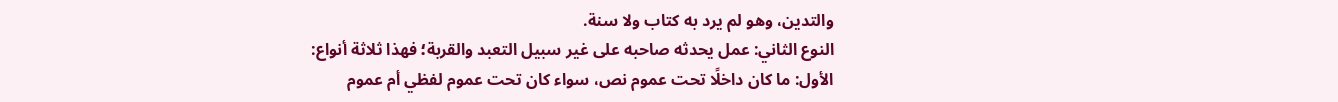والتدين، وهو لم يرد به كتاب ولا سنة.
النوع الثاني: عمل يحدثه صاحبه على غير سبيل التعبد والقربة؛ فهذا ثلاثة أنواع:
الأول: ما كان داخلًا تحت عموم نص، سواء كان تحت عموم لفظي أم عموم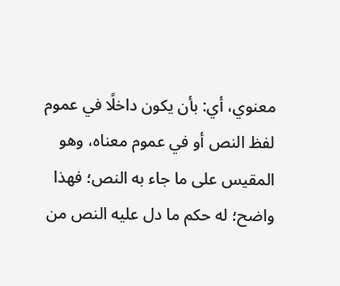معنوي، أي: بأن يكون داخلًا في عموم لفظ النص أو في عموم معناه، وهو المقيس على ما جاء به النص؛ فهذا واضح؛ له حكم ما دل عليه النص من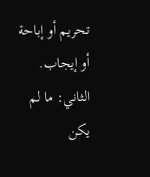تحريم أو إباحة أو إيجاب.
الثاني: ما لم يكن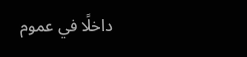داخلًا في عموم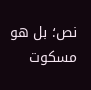نص؛ بل هو مسكوت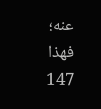عنه؛ فهذا
147